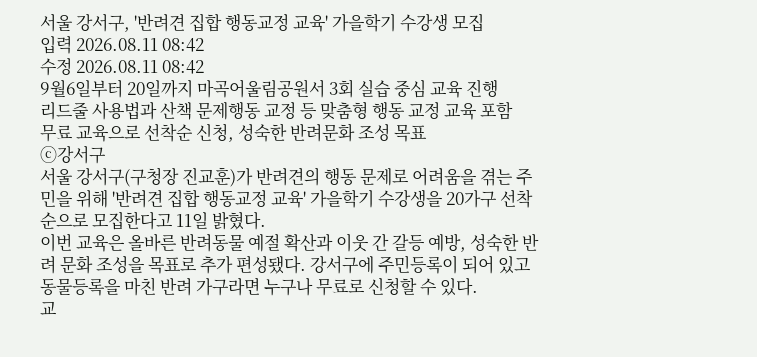서울 강서구, '반려견 집합 행동교정 교육' 가을학기 수강생 모집
입력 2026.08.11 08:42
수정 2026.08.11 08:42
9월6일부터 20일까지 마곡어울림공원서 3회 실습 중심 교육 진행
리드줄 사용법과 산책 문제행동 교정 등 맞춤형 행동 교정 교육 포함
무료 교육으로 선착순 신청, 성숙한 반려문화 조성 목표
ⓒ강서구
서울 강서구(구청장 진교훈)가 반려견의 행동 문제로 어려움을 겪는 주민을 위해 '반려견 집합 행동교정 교육' 가을학기 수강생을 20가구 선착순으로 모집한다고 11일 밝혔다.
이번 교육은 올바른 반려동물 예절 확산과 이웃 간 갈등 예방, 성숙한 반려 문화 조성을 목표로 추가 편성됐다. 강서구에 주민등록이 되어 있고 동물등록을 마친 반려 가구라면 누구나 무료로 신청할 수 있다.
교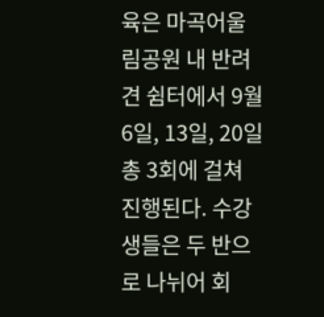육은 마곡어울림공원 내 반려견 쉼터에서 9월6일, 13일, 20일 총 3회에 걸쳐 진행된다. 수강생들은 두 반으로 나뉘어 회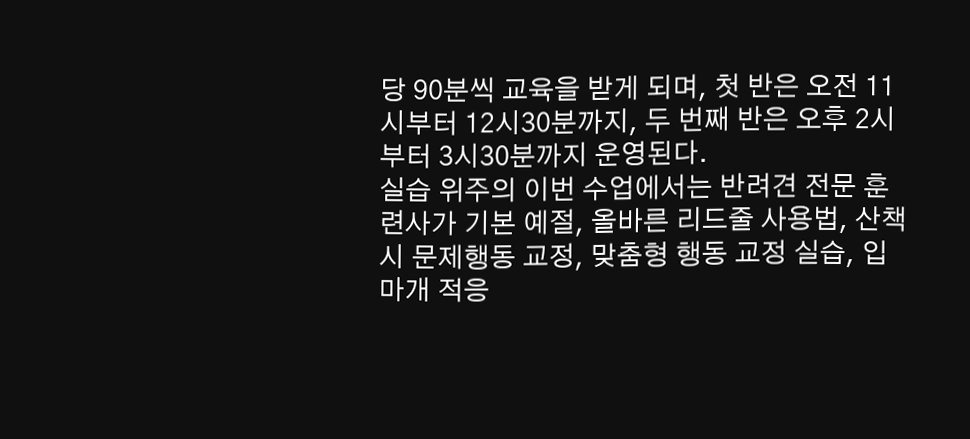당 90분씩 교육을 받게 되며, 첫 반은 오전 11시부터 12시30분까지, 두 번째 반은 오후 2시부터 3시30분까지 운영된다.
실습 위주의 이번 수업에서는 반려견 전문 훈련사가 기본 예절, 올바른 리드줄 사용법, 산책 시 문제행동 교정, 맞춤형 행동 교정 실습, 입마개 적응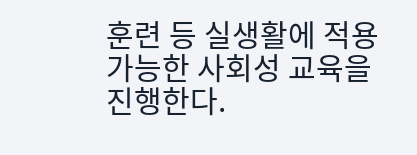훈련 등 실생활에 적용 가능한 사회성 교육을 진행한다.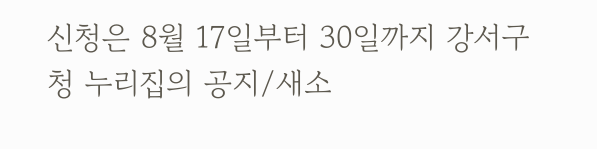신청은 8월 17일부터 30일까지 강서구청 누리집의 공지/새소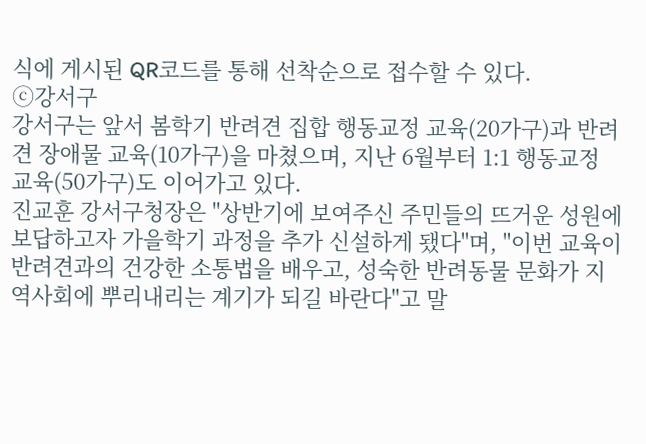식에 게시된 QR코드를 통해 선착순으로 접수할 수 있다.
ⓒ강서구
강서구는 앞서 봄학기 반려견 집합 행동교정 교육(20가구)과 반려견 장애물 교육(10가구)을 마쳤으며, 지난 6월부터 1:1 행동교정 교육(50가구)도 이어가고 있다.
진교훈 강서구청장은 "상반기에 보여주신 주민들의 뜨거운 성원에 보답하고자 가을학기 과정을 추가 신설하게 됐다"며, "이번 교육이 반려견과의 건강한 소통법을 배우고, 성숙한 반려동물 문화가 지역사회에 뿌리내리는 계기가 되길 바란다"고 말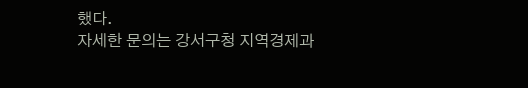했다.
자세한 문의는 강서구청 지역경제과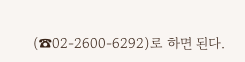(☎02-2600-6292)로 하면 된다.